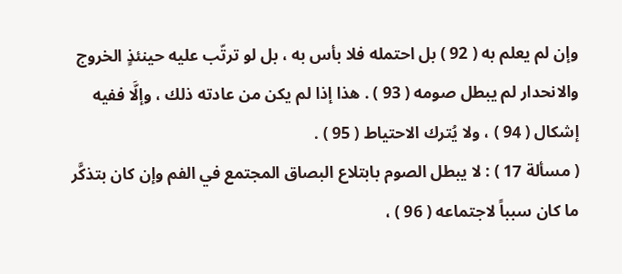وإن لم يعلم به ( 92 ) بل احتمله فلا بأس به ، بل لو ترتّب عليه حينئذٍ الخروج والانحدار لم يبطل صومه ( 93 ) . هذا إذا لم يكن من عادته ذلك ، وإلَّا ففيه إشكال ( 94 ) ، ولا يُترك الاحتياط ( 95 ) .
( مسألة 17 ) : لا يبطل الصوم بابتلاع البصاق المجتمع في الفم وإن كان بتذكَّر ما كان سبباً لاجتماعه ( 96 ) ،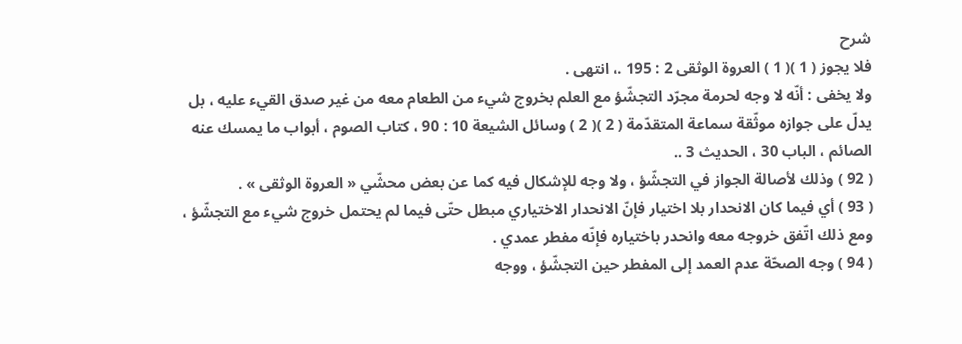شرح
فلا يجوز ( 1 )( 1 ) العروة الوثقى 2 : 195 .، انتهى .
ولا يخفى : أنّه لا وجه لحرمة مجرّد التجشّؤ مع العلم بخروج شيء من الطعام معه من غير صدق القيء عليه ، بل يدلّ على جوازه موثّقة سماعة المتقدّمة ( 2 )( 2 ) وسائل الشيعة 10 : 90 ، كتاب الصوم ، أبواب ما يمسك عنه الصائم ، الباب 30 ، الحديث 3 ..
( 92 ) وذلك لأصالة الجواز في التجشّؤ ، ولا وجه للإشكال فيه كما عن بعض محشّي « العروة الوثقى » .
( 93 ) أي فيما كان الانحدار بلا اختيار فإنّ الانحدار الاختياري مبطل حتّى فيما لم يحتمل خروج شيء مع التجشّؤ ، ومع ذلك اتّفق خروجه معه وانحدر باختياره فإنّه مفطر عمدي .
( 94 ) وجه الصحّة عدم العمد إلى المفطر حين التجشّؤ ، ووجه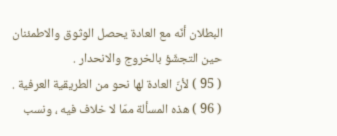البطلان أنّه مع العادة يحصل الوثوق والاطمئنان حين التجشّؤ بالخروج والانحدار .
( 95 ) لأنّ العادة لها نحو من الطريقية العرفية .
( 96 ) هذه المسألة ممّا لا خلاف فيه ، ونسب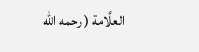العلَّامة ( رحمه الله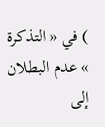) في « التذكرة » عدم البطلان إلى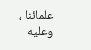علمائنا ، وعليه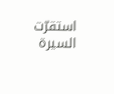استقرّت السيرة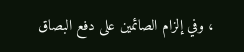، وفي إلزام الصائمين على دفع البصاق